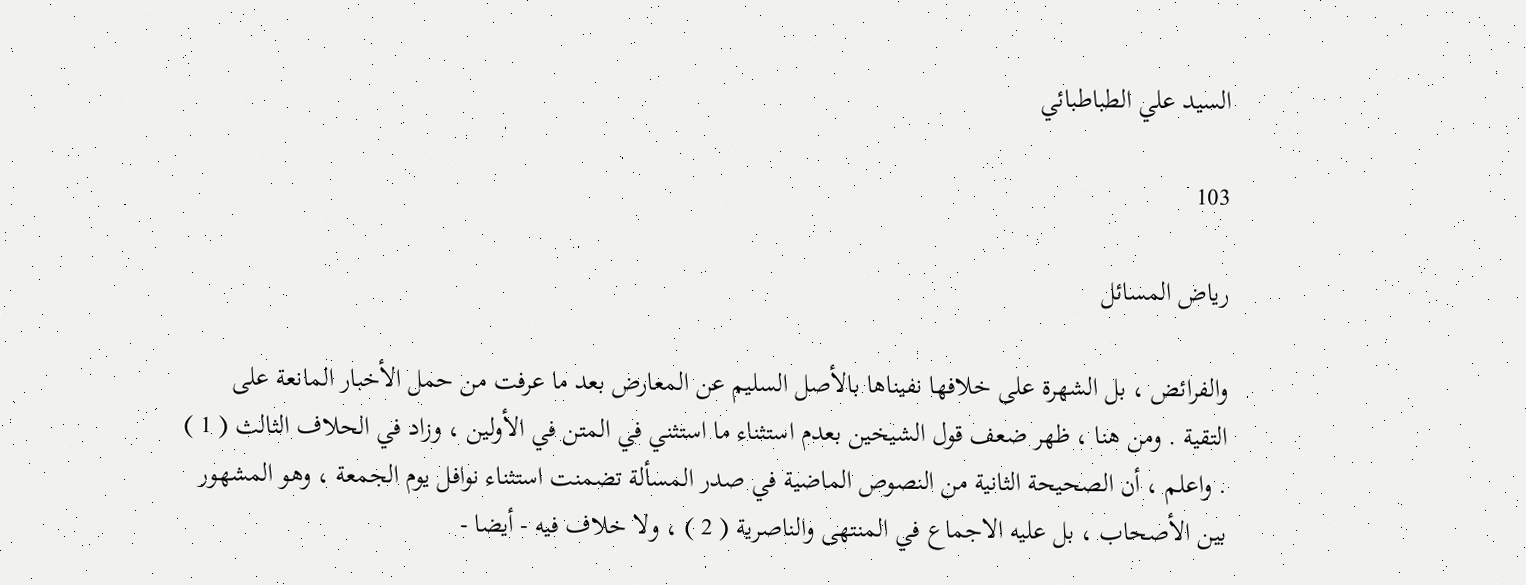السيد علي الطباطبائي

103

رياض المسائل

والفرائض ، بل الشهرة على خلافها نفيناها بالأصل السليم عن المعارض بعد ما عرفت من حمل الأخبار المانعة على التقية . ومن هنا ، ظهر ضعف قول الشيخين بعدم استثناء ما استثني في المتن في الأولين ، وزاد في الحلاف الثالث ( 1 ) . واعلم ، أن الصحيحة الثانية من النصوص الماضية في صدر المسألة تضمنت استثناء نوافل يوم الجمعة ، وهو المشهور بين الأصحاب ، بل عليه الاجماع في المنتهى والناصرية ( 2 ) ، ولا خلاف فيه - أيضا -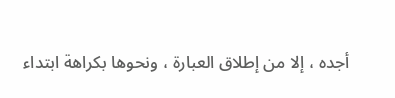أجده ، إلا من إطلاق العبارة ، ونحوها بكراهة ابتداء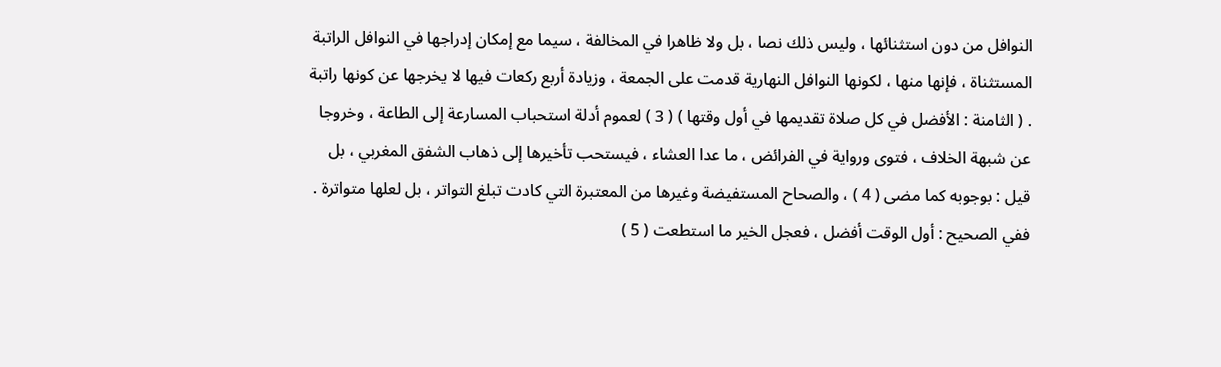النوافل من دون استثنائها ، وليس ذلك نصا ، بل ولا ظاهرا في المخالفة ، سيما مع إمكان إدراجها في النوافل الراتبة المستثناة ، فإنها منها ، لكونها النوافل النهارية قدمت على الجمعة ، وزيادة أربع ركعات فيها لا يخرجها عن كونها راتبة . ( الثامنة : الأفضل في كل صلاة تقديمها في أول وقتها ) ( 3 ) لعموم أدلة استحباب المسارعة إلى الطاعة ، وخروجا عن شبهة الخلاف ، فتوى ورواية في الفرائض ، ما عدا العشاء ، فيستحب تأخيرها إلى ذهاب الشفق المغربي ، بل قيل : بوجوبه كما مضى ( 4 ) ، والصحاح المستفيضة وغيرها من المعتبرة التي كادت تبلغ التواتر ، بل لعلها متواترة . ففي الصحيح : أول الوقت أفضل ، فعجل الخير ما استطعت ( 5 )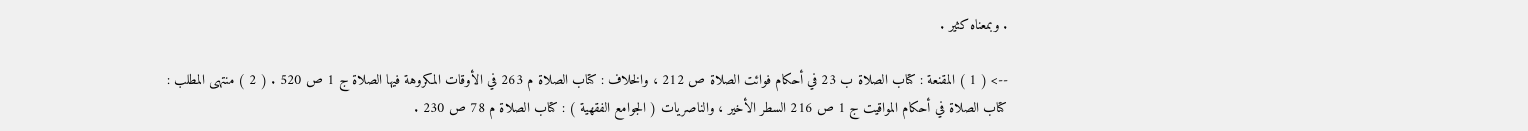. وبمعناه كثير .

--> ( 1 ) المقنعة : كتاب الصلاة ب 23 في أحكام فوائت الصلاة ص 212 ، والخلاف : كتاب الصلاة م 263 في الأوقات المكروهة فيها الصلاة ج 1 ص 520 . ( 2 ) منتهى المطلب : كتاب الصلاة في أحكام المواقيت ج 1 ص 216 السطر الأخير ، والناصريات ( الجوامع الفقهية ) : كتاب الصلاة م 78 ص 230 .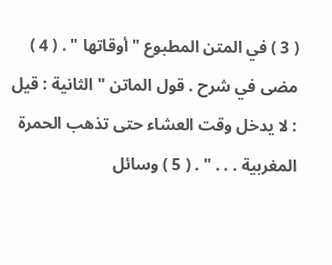( 3 ) في المتن المطبوع " أوقاتها " . ( 4 ) مضى في شرح . قول الماتن " الثانية : قيل : لا يدخل وقت العشاء حتى تذهب الحمرة المغربية . . . " . ( 5 ) وسائل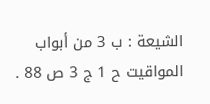الشيعة : ب 3 من أبواب المواقيت ح 1 ج 3 ص 88 .